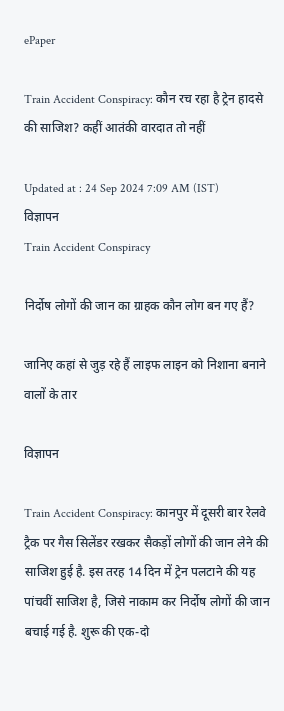ePaper

Train Accident Conspiracy: कौन रच रहा है ट्रेन हादसे की साजिश? कहीं आतंकी वारदात तो नहीं

Updated at : 24 Sep 2024 7:09 AM (IST)
विज्ञापन
Train Accident Conspiracy

निर्दोष लोगों की जान का ग्राहक कौन लोग बन गए हैं?

जानिए कहां से जुड़ रहे हैं लाइफ लाइन को निशाना बनाने वालों के तार

विज्ञापन

Train Accident Conspiracy: कानपुर में दूसरी बार रेलवे ट्रैक पर गैस सिलेंडर रखकर सैकड़ों लोगों की जान लेने की साजिश हुई है. इस तरह 14 दिन में ट्रेन पलटाने की यह पांचवीं साजिश है, जिसे नाकाम कर निर्दोष लोगों की जान बचाई गई है. शुरू की एक-दो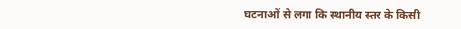घटनाओं से लगा कि स्थानीय स्तर के किसी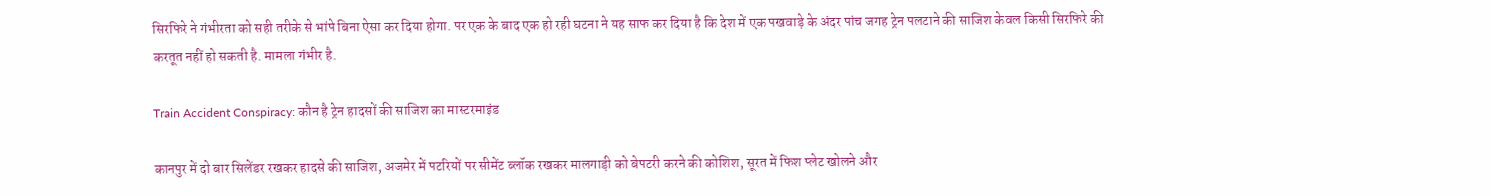सिरफिरे ने गंभीरता को सही तरीके से भांपे बिना ऐसा कर दिया होगा. पर एक के बाद एक हो रही घटना ने यह साफ कर दिया है कि देश में एक पखवाड़े के अंदर पांच जगह ट्रेन पलटाने की साजिश केवल किसी सिरफिरे की करतूत नहीं हो सकती है. मामला गंभीर है.

Train Accident Conspiracy: कौन है ट्रेन हादसों की साजिश का मास्टरमाइंड

कानपुर में दो बार सिलेंडर रखकर हादसे की साजिश, अजमेर में पटरियों पर सीमेंट ब्लॉक रखकर मालगाड़ी को बेपटरी करने की कोशिश, सूरत में फिश प्लेट खोलने और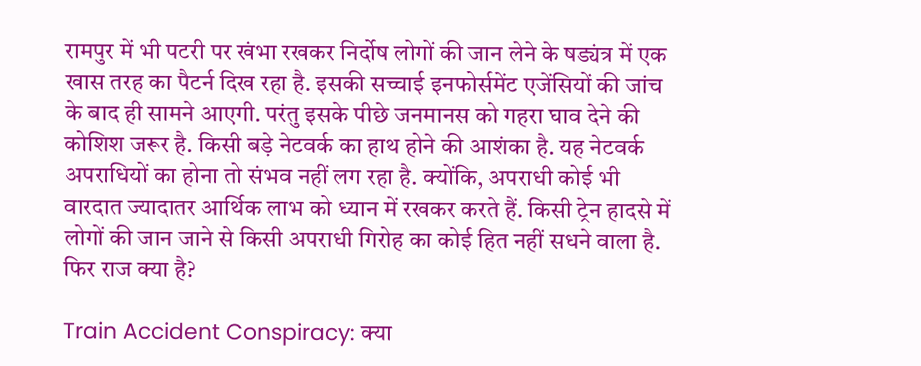रामपुर में भी पटरी पर खंभा रखकर निर्दोष लोगों की जान लेने के षड्यंत्र में एक खास तरह का पैटर्न दिख रहा है. इसकी सच्चाई इनफोर्समेंट एजेंसियों की जांच के बाद ही सामने आएगी. परंतु इसके पीछे जनमानस को गहरा घाव देने की कोशिश जरूर है. किसी बड़े नेटवर्क का हाथ होने की आशंका है. यह नेटवर्क अपराधियों का होना तो संभव नहीं लग रहा है. क्योंकि, अपराधी कोई भी वारदात ज्यादातर आर्थिक लाभ को ध्यान में रखकर करते हैं. किसी ट्रेन हादसे में लोगों की जान जाने से किसी अपराधी गिरोह का कोई हित नहीं सधने वाला है. फिर राज क्या है?

Train Accident Conspiracy: क्या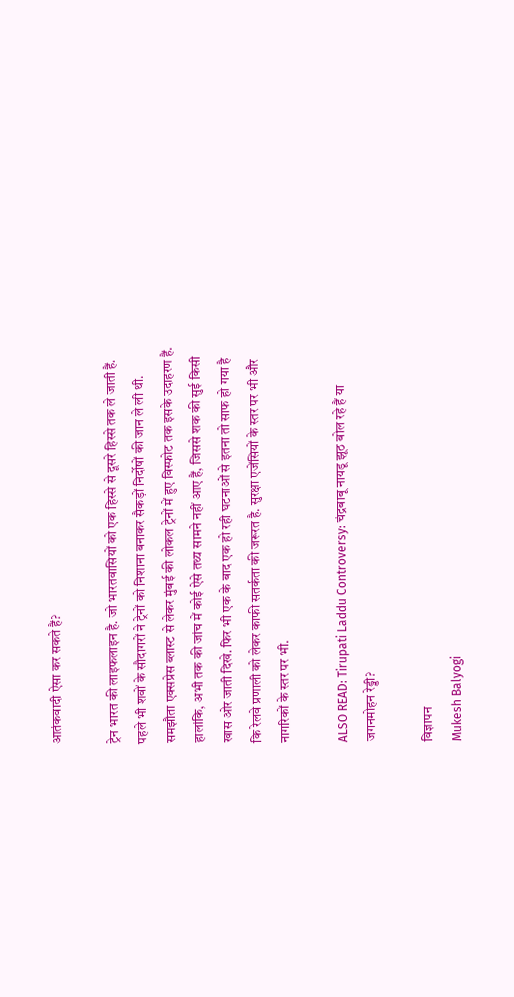आतंकवादी ऐसा कर सकते हैं?

ट्रेन भारत की लाइफलाइन है. जो भारतवासियों को एक हिस्से से दूसरे हिस्से तक ले जाती हैं. पहले भी शवों के सौदागरों ने ट्रेनों को निशाना बनाकर सैकड़ों निर्दोषों की जान ले ली थी. समझौता एक्सप्रेस ब्लास्ट से लेकर मुंबई की लोकल ट्रेनों में हुए विस्फोट तक इसके उदाहरण हैं. हालांकि, अभी तक की जांच में कोई ऐसे तथ्य सामने नहीं आए हैं, जिससे शक की सुई किसी खास ओर जाती दिखे. फिर भी एक के बाद एक हो रही घटनाओं से इतना तो साफ हो गया है कि रेलवे प्रणाली को लेकर काफी सतर्कता की जरूरत है. सुरक्षा एजेंसियों के स्तर पर भी और नागरिकों के स्तर पर भी.

ALSO READ: Tirupati Laddu Controversy: चंद्रबाबू नायडू झूठ बोल रहे हैं या जगनमोहन रेड्डी?

विज्ञापन
Mukesh Balyogi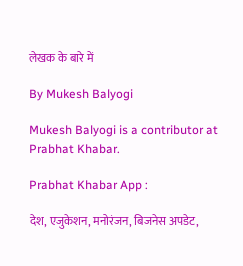लेखक के बारे में

By Mukesh Balyogi

Mukesh Balyogi is a contributor at Prabhat Khabar.

Prabhat Khabar App :

देश, एजुकेशन, मनोरंजन, बिजनेस अपडेट,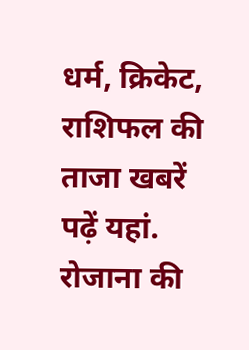धर्म, क्रिकेट, राशिफल की ताजा खबरें पढ़ें यहां. रोजाना की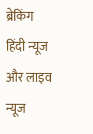ब्रेकिंग हिंदी न्यूज और लाइव न्यूज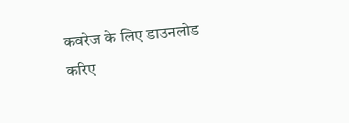कवरेज के लिए डाउनलोड करिए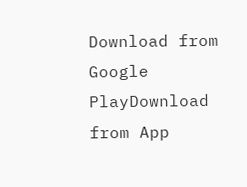Download from Google PlayDownload from App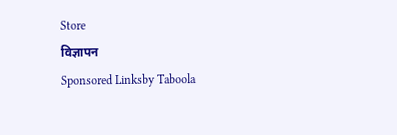Store
विज्ञापन
Sponsored Linksby Taboola